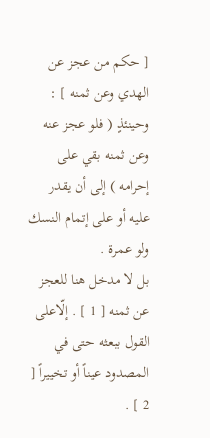[ حكم من عجز عن الهدي وعن ثمنه ] :
وحينئذٍ ( فلو عجز عنه وعن ثمنه بقي على إحرامه ) إلى أن يقدر عليه أو على إتمام النسك ولو عمرة .
بل لا مدخل هنا للعجز عن ثمنه [ 1 ] . إلّاعلى القول ببعثه حتى في المصدود عيناً أو تخييراً [ 2 ] .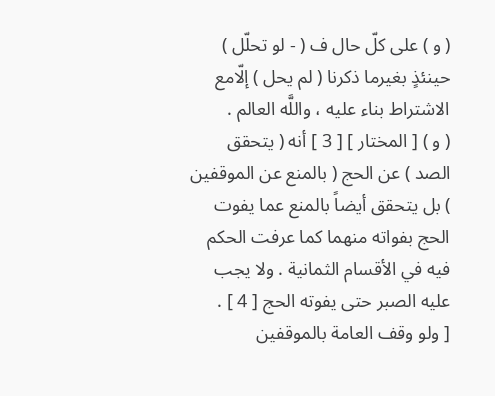( و ) على كلّ حال ف ( - لو تحلّل ) حينئذٍ بغيرما ذكرنا ( لم يحل ) إلّامع الاشتراط بناء عليه ، واللَّه العالم .
( و ) [ المختار ] [ 3 ] أنه ( يتحقق الصد ) عن الحج ( بالمنع عن الموقفين ) بل يتحقق أيضاً بالمنع عما يفوت الحج بفواته منهما كما عرفت الحكم فيه في الأقسام الثمانية . ولا يجب عليه الصبر حتى يفوته الحج [ 4 ] .
[ ولو وقف العامة بالموقفين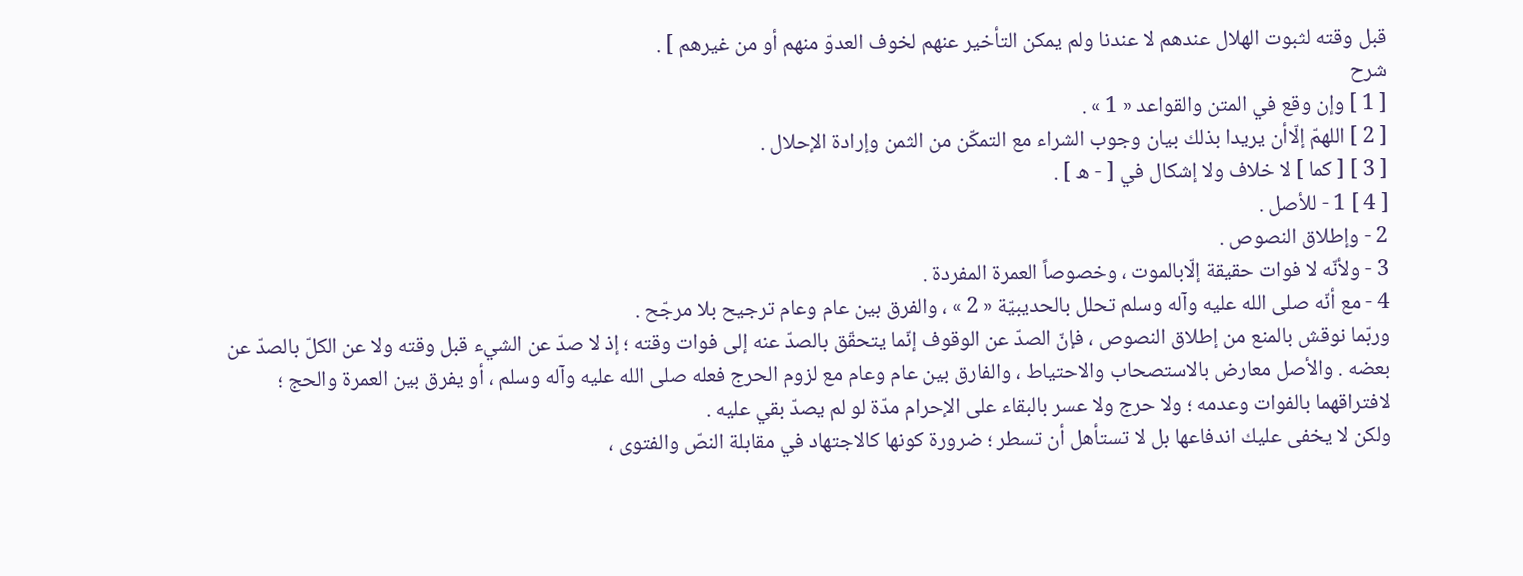قبل وقته لثبوت الهلال عندهم لا عندنا ولم يمكن التأخير عنهم لخوف العدوّ منهم أو من غيرهم ] .
شرح
[ 1 ] وإن وقع في المتن والقواعد « 1 » .
[ 2 ] اللهمّ إلّاأن يريدا بذلك بيان وجوب الشراء مع التمكّن من الثمن وإرادة الإحلال .
[ 3 ] [ كما ] لا خلاف ولا إشكال في [ - ه ] .
[ 4 ] 1 - للأصل .
2 - وإطلاق النصوص .
3 - ولأنّه لا فوات حقيقة إلّابالموت ، وخصوصاً العمرة المفردة .
4 - مع أنّه صلى الله عليه وآله وسلم تحلل بالحديبيّة « 2 » ، والفرق بين عام وعام ترجيح بلا مرجّح .
وربّما نوقش بالمنع من إطلاق النصوص ، فإنّ الصدّ عن الوقوف إنّما يتحقّق بالصدّ عنه إلى فوات وقته ؛ إذ لا صدّ عن الشيء قبل وقته ولا عن الكلّ بالصدّ عن بعضه . والأصل معارض بالاستصحاب والاحتياط ، والفارق بين عام وعام مع لزوم الحرج فعله صلى الله عليه وآله وسلم ، أو يفرق بين العمرة والحج ؛ لافتراقهما بالفوات وعدمه ؛ ولا حرج ولا عسر بالبقاء على الإحرام مدّة لو لم يصدّ بقي عليه .
ولكن لا يخفى عليك اندفاعها بل لا تستأهل أن تسطر ؛ ضرورة كونها كالاجتهاد في مقابلة النصّ والفتوى ،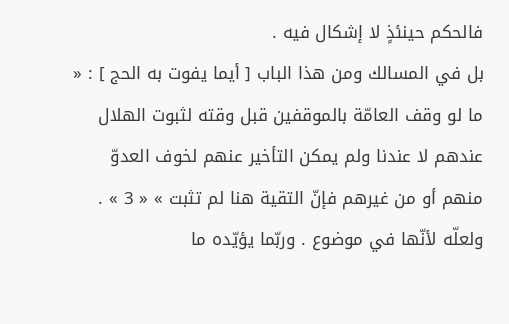فالحكم حينئذٍ لا إشكال فيه .
بل في المسالك ومن هذا الباب [ أيما يفوت به الحج ] : « ما لو وقف العامّة بالموقفين قبل وقته لثبوت الهلال عندهم لا عندنا ولم يمكن التأخير عنهم لخوف العدوّ منهم أو من غيرهم فإنّ التقية هنا لم تثبت » « 3 » .
ولعلّه لأنّها في موضوع . وربّما يؤيّده ما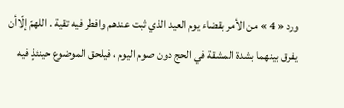ورد « 4 » من الأمر بقضاء يوم العيد الذي ثبت عندهم وافطر فيه تقية . اللهمّ إلّاأن يفرق بينهما بشدة المشقة في الحج دون صوم اليوم ، فيلحق الموضوع حينئذٍ فيه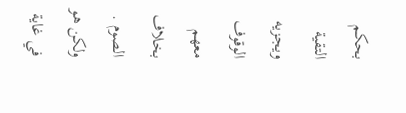بحكم التقية ويجزيه الوقوف معهم بخلاف الصوم .
ولكن هو في غاية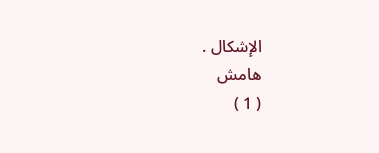الإشكال .
هامش
( 1 )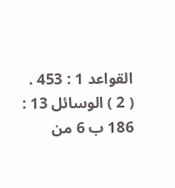القواعد 1 : 453 .
( 2 ) الوسائل 13 : 186 ب 6 من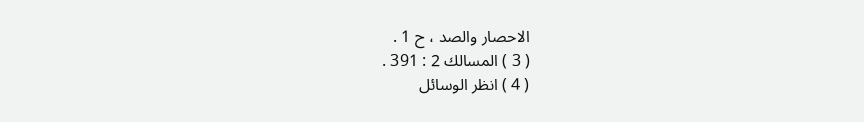الاحصار والصد ، ح 1 .
( 3 ) المسالك 2 : 391 .
( 4 ) انظر الوسائل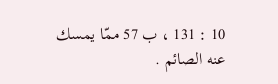10 : 131 ، ب 57 ممّا يمسك عنه الصائم .